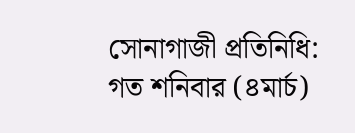সোনাগাজী প্রতিনিধি:
গত শনিবার (৪মার্চ)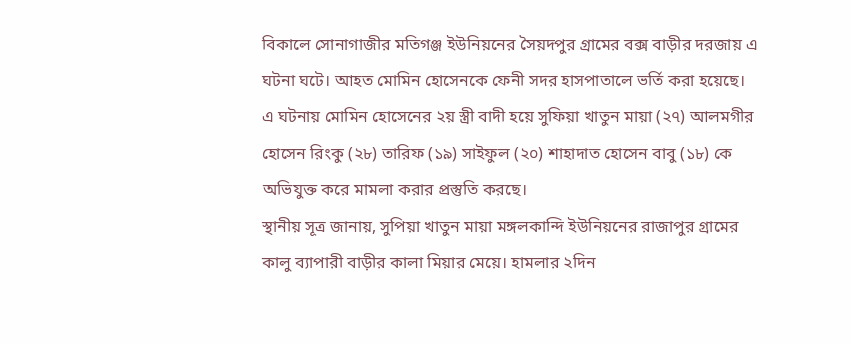বিকালে সোনাগাজীর মতিগঞ্জ ইউনিয়নের সৈয়দপুর গ্রামের বক্স বাড়ীর দরজায় এ ঘটনা ঘটে। আহত মোমিন হোসেনকে ফেনী সদর হাসপাতালে ভর্তি করা হয়েছে।
এ ঘটনায় মোমিন হোসেনের ২য় স্ত্রী বাদী হয়ে সুফিয়া খাতুন মায়া (২৭) আলমগীর হোসেন রিংকু (২৮) তারিফ (১৯) সাইফুল (২০) শাহাদাত হোসেন বাবু (১৮) কে অভিযুক্ত করে মামলা করার প্রস্তুতি করছে।
স্থানীয় সূত্র জানায়, সুপিয়া খাতুন মায়া মঙ্গলকান্দি ইউনিয়নের রাজাপুর গ্রামের কালু ব্যাপারী বাড়ীর কালা মিয়ার মেয়ে। হামলার ২দিন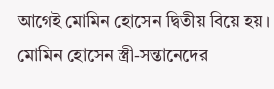আগেই মোমিন হোসেন দ্বিতীয় বিয়ে হয়। মোমিন হোসেন স্ত্রী-সন্তানেদের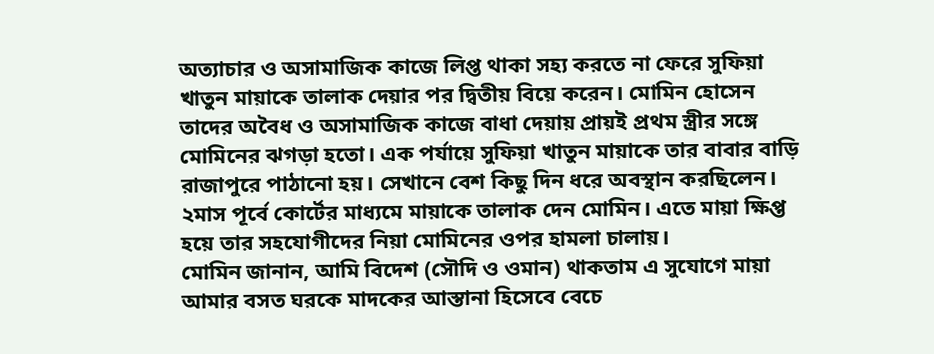অত্যাচার ও অসামাজিক কাজে লিপ্ত থাকা সহ্য করতে না ফেরে সুফিয়া খাতুন মায়াকে তালাক দেয়ার পর দ্বিতীয় বিয়ে করেন। মোমিন হোসেন তাদের অবৈধ ও অসামাজিক কাজে বাধা দেয়ায় প্রায়ই প্রথম স্ত্রীর সঙ্গে মোমিনের ঝগড়া হতো। এক পর্যায়ে সুফিয়া খাতুন মায়াকে তার বাবার বাড়ি রাজাপুরে পাঠানো হয়। সেখানে বেশ কিছু দিন ধরে অবস্থান করছিলেন। ২মাস পূর্বে কোর্টের মাধ্যমে মায়াকে তালাক দেন মোমিন। এতে মায়া ক্ষিপ্ত হয়ে তার সহযোগীদের নিয়া মোমিনের ওপর হামলা চালায়।
মোমিন জানান, আমি বিদেশ (সৌদি ও ওমান) থাকতাম এ সুযোগে মায়া আমার বসত ঘরকে মাদকের আস্তানা হিসেবে বেচে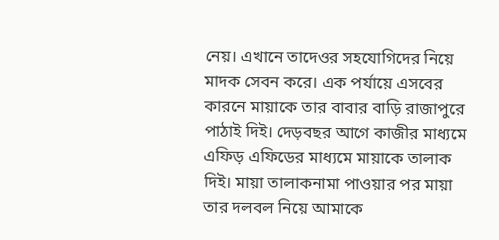নেয়। এখানে তাদেওর সহযোগিদের নিয়ে মাদক সেবন করে। এক পর্যায়ে এসবের কারনে মায়াকে তার বাবার বাড়ি রাজাপুরে পাঠাই দিই। দেড়বছর আগে কাজীর মাধ্যমে এফিড় এফিডের মাধ্যমে মায়াকে তালাক দিই। মায়া তালাকনামা পাওয়ার পর মায়া তার দলবল নিয়ে আমাকে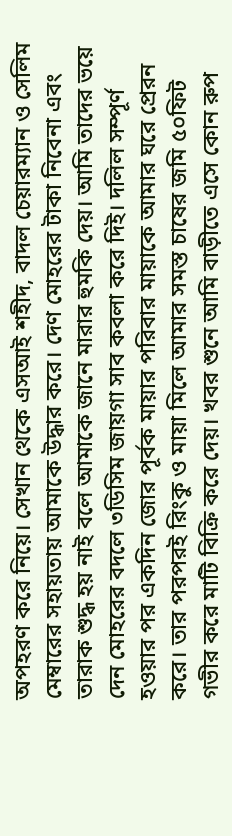অপহরণ করে নিয়ে। সেখান থেকে এসআই শহীদ, বাদল চেয়ারম্যান ও সেলিম মেম্বারের সহায়তায় আমাকে উদ্ধার করে। দেণ মোহরের টাকা নিবেনা এবং তারাক শুদ্ধ হয় নাই বলে আমাকে জানে মারার হুমকি দেয়। আমি তাদের ভয়ে দেন মোহরের বদলে ৩ডিসিম জায়গা সাব কবলা করে দিই। দলিল সম্পূর্ণ হওয়ার পর একদিন জোর পূর্বক মায়ার পরিবার মায়াকে আমার ঘরে প্রেরন করে। তার পরপরই রিংকু ও মায়া মিলে আমার সমস্ত চাষের জমি ৫০ফিট গভীর করে মাটি বিক্রি করে দেয়। খবর শুনে আমি বাড়ীতে এসে কোন রুপ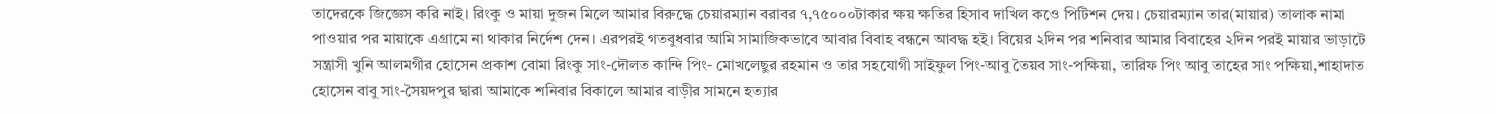তাদেরকে জিজ্ঞেস করি নাই। রিংকু ও মায়া দুজন মিলে আমার বিরুদ্ধে চেয়ারম্যান বরাবর ৭,৭৫০০০টাকার ক্ষয় ক্ষতির হিসাব দাখিল কওে পিটিশন দেয়। চেয়ারম্যান তার(মায়ার) তালাক নামা পাওয়ার পর মায়াকে এগ্রামে না থাকার নির্দেশ দেন। এরপরই গতবুধবার আমি সামাজিকভাবে আবার বিবাহ বন্ধনে আবদ্ধ হই। বিয়ের ২দিন পর শনিবার আমার বিবাহের ২দিন পরই মায়ার ভাড়াটে সন্ত্রাসী খুনি আলমগীর হোসেন প্রকাশ বোমা রিংকু সাং-দৌলত কান্দি পিং- মোখলেছুর রহমান ও তার সহযোগী সাইফুল পিং-আবু তৈয়ব সাং-পক্ষিয়া, তারিফ পিং আবু তাহের সাং পক্ষিয়া,শাহাদাত হোসেন বাবু সাং-সৈয়দপুর দ্বারা আমাকে শনিবার বিকালে আমার বাড়ীর সামনে হত্যার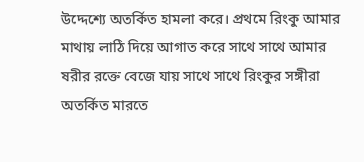উদ্দেশ্যে অতর্কিত হামলা করে। প্রথমে রিংকু আমার মাথায় লাঠি দিয়ে আগাত করে সাথে সাথে আমার ষরীর রক্তে বেজে যায় সাথে সাথে রিংকুর সঙ্গীরা অতর্কিত মারতে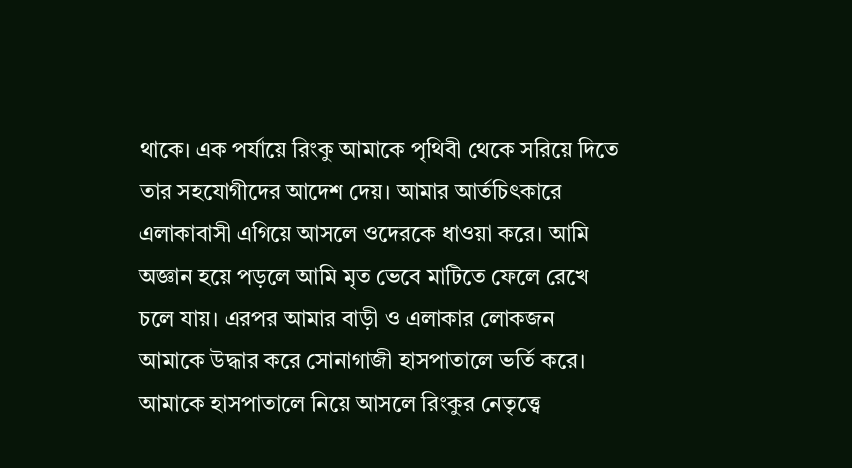থাকে। এক পর্যায়ে রিংকু আমাকে পৃথিবী থেকে সরিয়ে দিতে তার সহযোগীদের আদেশ দেয়। আমার আর্তচিৎকারে এলাকাবাসী এগিয়ে আসলে ওদেরকে ধাওয়া করে। আমি অজ্ঞান হয়ে পড়লে আমি মৃত ভেবে মাটিতে ফেলে রেখে চলে যায়। এরপর আমার বাড়ী ও এলাকার লোকজন আমাকে উদ্ধার করে সোনাগাজী হাসপাতালে ভর্তি করে। আমাকে হাসপাতালে নিয়ে আসলে রিংকুর নেতৃত্ত্বে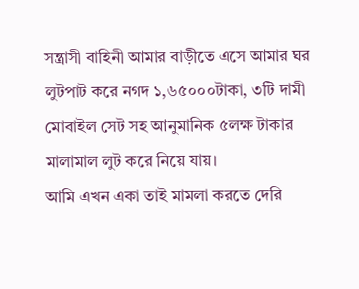সন্ত্রাসী বাহিনী আমার বাড়ীতে এসে আমার ঘর লুটপাট করে নগদ ১,৬৫০০০টাকা, ৩টি দামী মোবাইল সেট সহ আনুমানিক ৫লক্ষ টাকার মালামাল লুট করে নিয়ে যায়।
আমি এখন একা তাই মামলা করতে দেরি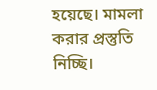হয়েছে। মামলা করার প্রস্তুতি নিচ্ছি।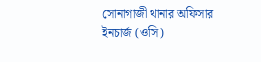সোনাগাজী থানার অফিসার ইনচার্জ (ওসি)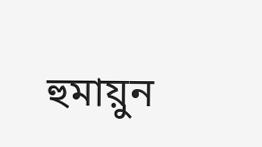হুমায়ুন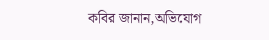কবির জানান,অভিযোগ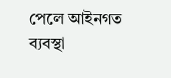পেলে আইনগত ব্যবস্থা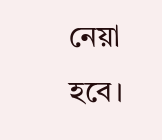নেয়া হবে।